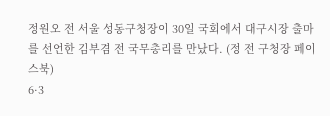정원오 전 서울 성동구청장이 30일 국회에서 대구시장 출마를 선언한 김부겸 전 국무총리를 만났다. (정 전 구청장 페이스북)
6·3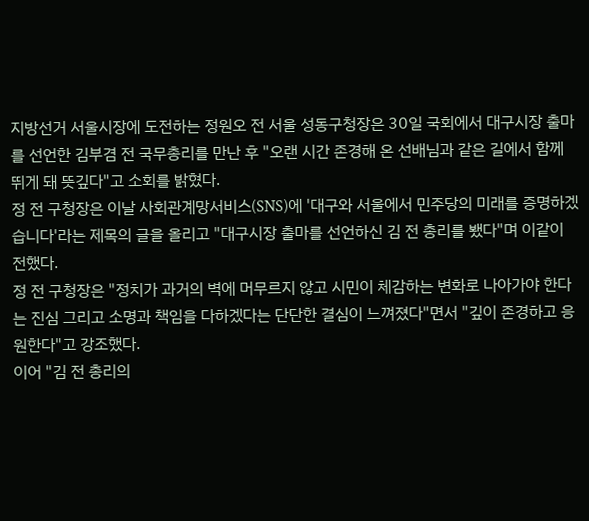지방선거 서울시장에 도전하는 정원오 전 서울 성동구청장은 30일 국회에서 대구시장 출마를 선언한 김부겸 전 국무총리를 만난 후 "오랜 시간 존경해 온 선배님과 같은 길에서 함께 뛰게 돼 뜻깊다"고 소회를 밝혔다.
정 전 구청장은 이날 사회관계망서비스(SNS)에 '대구와 서울에서 민주당의 미래를 증명하겠습니다'라는 제목의 글을 올리고 "대구시장 출마를 선언하신 김 전 총리를 뵀다"며 이같이 전했다.
정 전 구청장은 "정치가 과거의 벽에 머무르지 않고 시민이 체감하는 변화로 나아가야 한다는 진심 그리고 소명과 책임을 다하겠다는 단단한 결심이 느껴졌다"면서 "깊이 존경하고 응원한다"고 강조했다.
이어 "김 전 총리의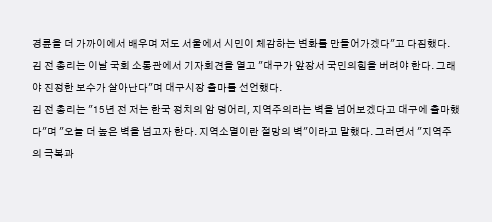경륜을 더 가까이에서 배우며 저도 서울에서 시민이 체감하는 변화를 만들어가겠다"고 다짐했다.
김 전 총리는 이날 국회 소통관에서 기자회견을 열고 "대구가 앞장서 국민의힘을 버려야 한다. 그래야 진정한 보수가 살아난다"며 대구시장 출마를 선언했다.
김 전 총리는 "15년 전 저는 한국 정치의 암 덩어리, 지역주의라는 벽을 넘어보겠다고 대구에 출마했다"며 "오늘 더 높은 벽을 넘고자 한다. 지역소멸이란 절망의 벽"이라고 말했다. 그러면서 "지역주의 극복과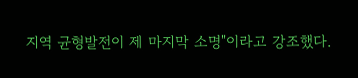지역 균형발전이 제 마지막 소명"이라고 강조했다.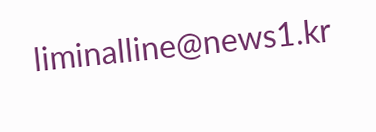liminalline@news1.kr